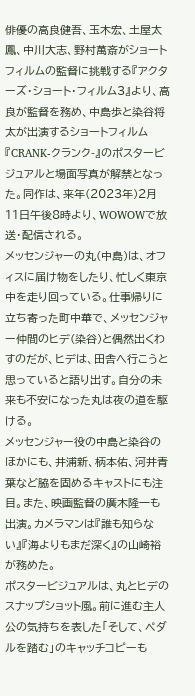俳優の高良健吾、玉木宏、土屋太鳳、中川大志、野村萬斎がショートフィルムの監督に挑戦する『アクターズ・ショート・フィルム3』より、高良が監督を務め、中島歩と染谷将太が出演するショートフィルム『CRANK-クランク-』のポスタービジュアルと場面写真が解禁となった。同作は、来年(2023年)2月11日午後8時より、WOWOWで放送・配信される。
メッセンジャーの丸(中島)は、オフィスに届け物をしたり、忙しく東京中を走り回っている。仕事帰りに立ち寄った町中華で、メッセンジャー仲間のヒデ(染谷)と偶然出くわすのだが、ヒデは、田舎へ行こうと思っていると語り出す。自分の未来も不安になった丸は夜の道を駆ける。
メッセンジャー役の中島と染谷のほかにも、井浦新、柄本佑、河井青葉など脇を固めるキャストにも注目。また、映画監督の廣木隆一も出演。カメラマンは『誰も知らない』『海よりもまだ深く』の山崎裕が務めた。
ポスタービジュアルは、丸とヒデのスナップショット風。前に進む主人公の気持ちを表した「そして、ペダルを踏む」のキャッチコピーも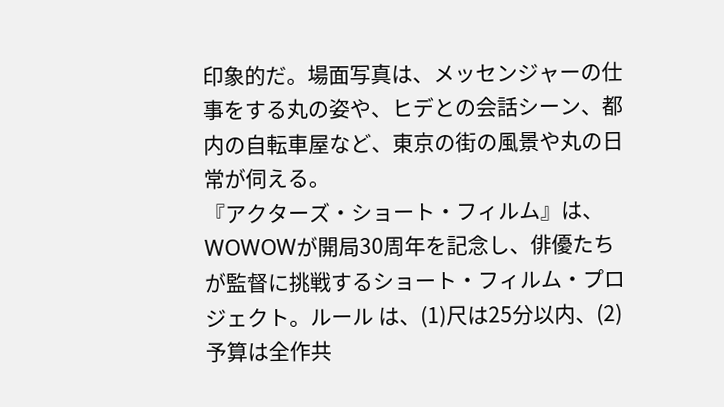印象的だ。場面写真は、メッセンジャーの仕事をする丸の姿や、ヒデとの会話シーン、都内の自転車屋など、東京の街の風景や丸の日常が伺える。
『アクターズ・ショート・フィルム』は、WOWOWが開局30周年を記念し、俳優たちが監督に挑戦するショート・フィルム・プロジェクト。ルール は、(1)尺は25分以内、(2)予算は全作共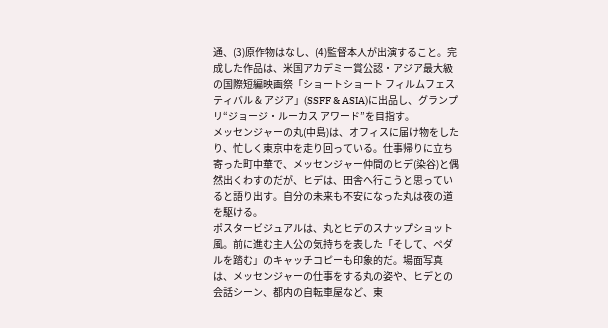通、(3)原作物はなし、(4)監督本人が出演すること。完成した作品は、米国アカデミー賞公認・アジア最大級の国際短編映画祭「ショートショート フィルムフェスティバル & アジア」(SSFF & ASIA)に出品し、グランプリ“ジョージ・ルーカス アワード”を目指す。
メッセンジャーの丸(中島)は、オフィスに届け物をしたり、忙しく東京中を走り回っている。仕事帰りに立ち寄った町中華で、メッセンジャー仲間のヒデ(染谷)と偶然出くわすのだが、ヒデは、田舎へ行こうと思っていると語り出す。自分の未来も不安になった丸は夜の道を駆ける。
ポスタービジュアルは、丸とヒデのスナップショット風。前に進む主人公の気持ちを表した「そして、ペダルを踏む」のキャッチコピーも印象的だ。場面写真は、メッセンジャーの仕事をする丸の姿や、ヒデとの会話シーン、都内の自転車屋など、東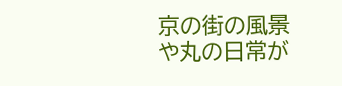京の街の風景や丸の日常が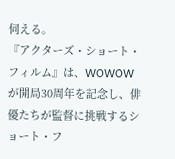伺える。
『アクターズ・ショート・フィルム』は、WOWOWが開局30周年を記念し、俳優たちが監督に挑戦するショート・フ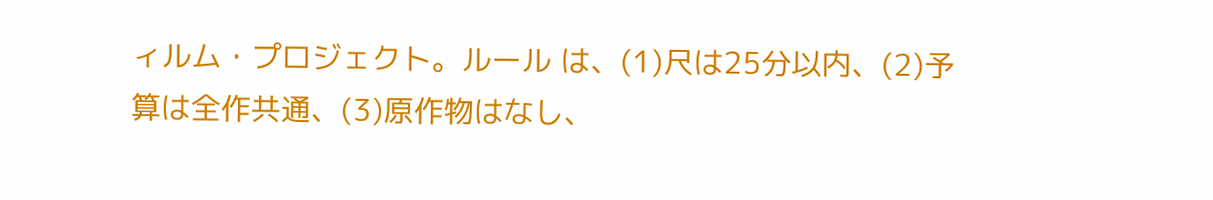ィルム・プロジェクト。ルール は、(1)尺は25分以内、(2)予算は全作共通、(3)原作物はなし、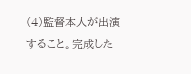(4)監督本人が出演すること。完成した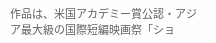作品は、米国アカデミー賞公認・アジア最大級の国際短編映画祭「ショ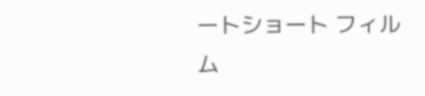ートショート フィルム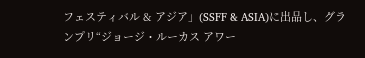フェスティバル & アジア」(SSFF & ASIA)に出品し、グランプリ“ジョージ・ルーカス アワー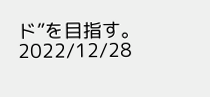ド”を目指す。
2022/12/28